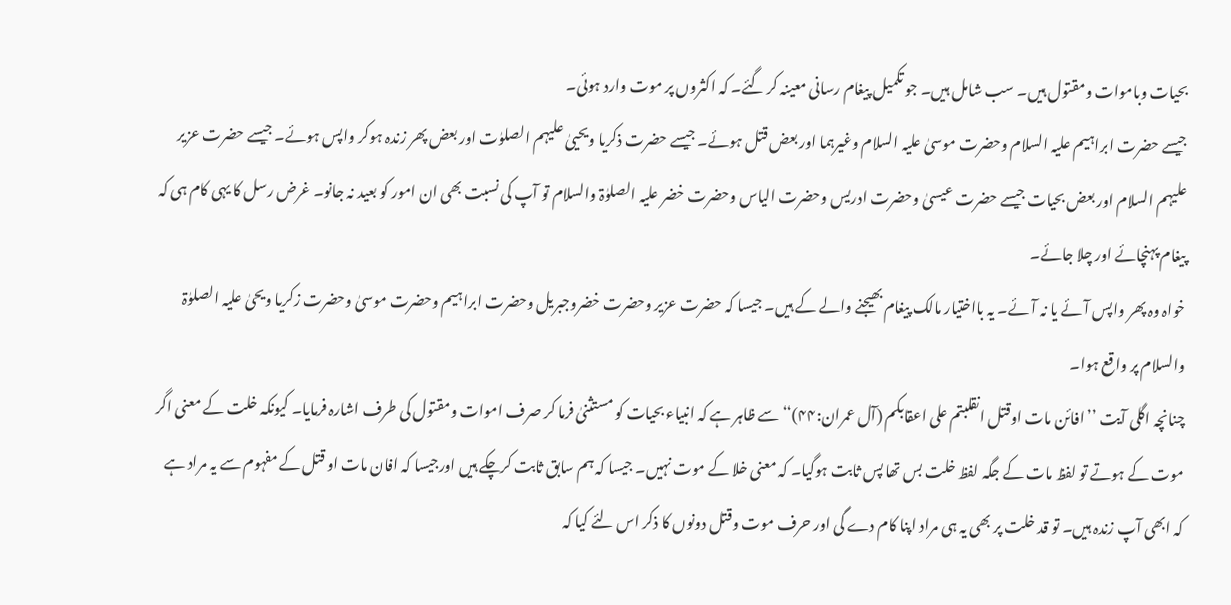بحیات وباموات ومقتول ہیں۔ سب شامل ہیں۔ جو تکمیل پیغام رسانی معینہ کر گئے۔ کہ اکثروں پر موت وارد ہوئی۔
جیسے حضرت ابراہیم علیہ السلام وحضرت موسیٰ علیہ السلام وغیرہما اور بعض قتل ہوئے۔ جیسے حضرت ذکریا ویحییٰ علیہم الصلوٰت اور بعض پھر زندہ ہوکر واپس ہوئے۔ جیسے حضرت عزیر علیہم السلام اور بعض بحیات جیسے حضرت عیسیٰ وحضرت ادریس وحضرت الیاس وحضرت خضر علیہ الصلوٰۃ والسلام تو آپ کی نسبت بھی ان امور کو بعید نہ جانو۔ غرض رسل کا یہی کام ہی کہ پیغام پہنچائے اور چلا جائے۔
خواہ وہ پھر واپس آئے یا نہ آئے۔ یہ بااختیار مالک پیغام بھیجنے والے کے ہیں۔ جیسا کہ حضرت عزیر وحضرت خضروجبریل وحضرت ابراہیم وحضرت موسیٰ وحضرت زکریا ویحیٰ علیہ الصلوٰۃ والسلام پر واقع ہوا۔
چنانچہ اگلی آیت ’’افائن مات اوقتل انقلبتم علی اعقابکم (آل عمران:۴۴)‘‘ سے ظاہر ہے کہ انبیاء بحیات کو مستثنیٰ فرما کر صرف اموات ومقتول کی طرف اشارہ فرمایا۔ کیونکہ خلت کے معنی اگر موت کے ہوتے تو لفظ مات کے جگہ لفظ خلت بس تھا پس ثابت ہوگیا۔ کہ معنی خلا کے موت نہیں۔ جیسا کہ ہم سابق ثابت کرچکے ہیں اورجیسا کہ افان مات او قتل کے مفہوم سے یہ مراد ہے کہ ابھی آپ زندہ ہیں۔ تو قد خلت پر بھی یہ ہی مراد اپنا کام دے گی اور حرف موت وقتل دونوں کا ذکر اس لئے کیا کہ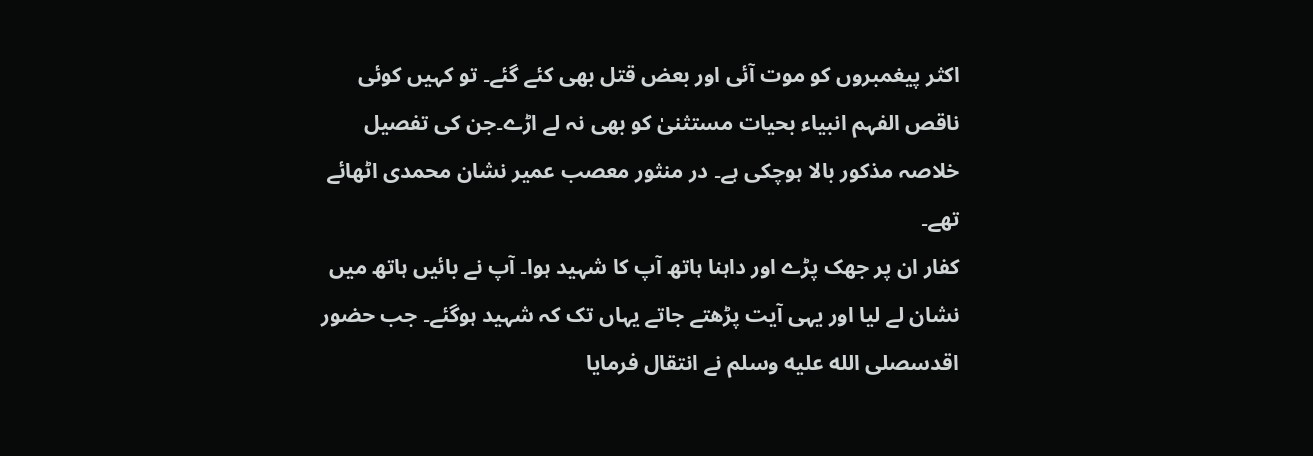اکثر پیغمبروں کو موت آئی اور بعض قتل بھی کئے گئے۔ تو کہیں کوئی ناقص الفہم انبیاء بحیات مستثنیٰ کو بھی نہ لے اڑے۔جن کی تفصیل خلاصہ مذکور بالا ہوچکی ہے۔ در منثور معصب عمیر نشان محمدی اٹھائے تھے۔
کفار ان پر جھک پڑے اور داہنا ہاتھ آپ کا شہید ہوا۔ آپ نے بائیں ہاتھ میں نشان لے لیا اور یہی آیت پڑھتے جاتے یہاں تک کہ شہید ہوگئے۔ جب حضور اقدسصلى الله عليه وسلم نے انتقال فرمایا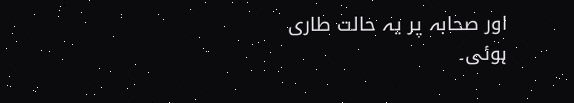اور صحابہ پر یہ حالت طاری ہوئی۔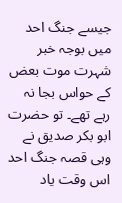جیسے جنگ احد میں بوجہ خبر شہرت موت بعض کے حواس بجا نہ رہے تھے۔ تو حضرت ابو بکر صدیق نے وہی قصہ جنگ احد اس وقت یاد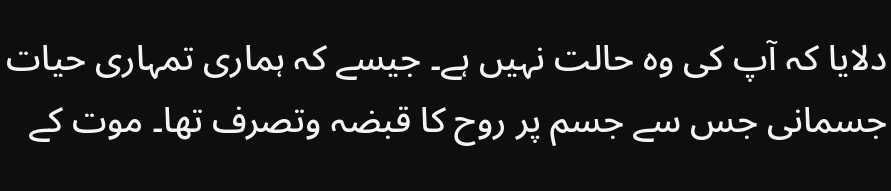دلایا کہ آپ کی وہ حالت نہیں ہے۔ جیسے کہ ہماری تمہاری حیات جسمانی جس سے جسم پر روح کا قبضہ وتصرف تھا۔ موت کے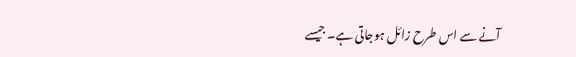آنے سے اس طرح زائل ہوجاتی ہے۔ جیسے